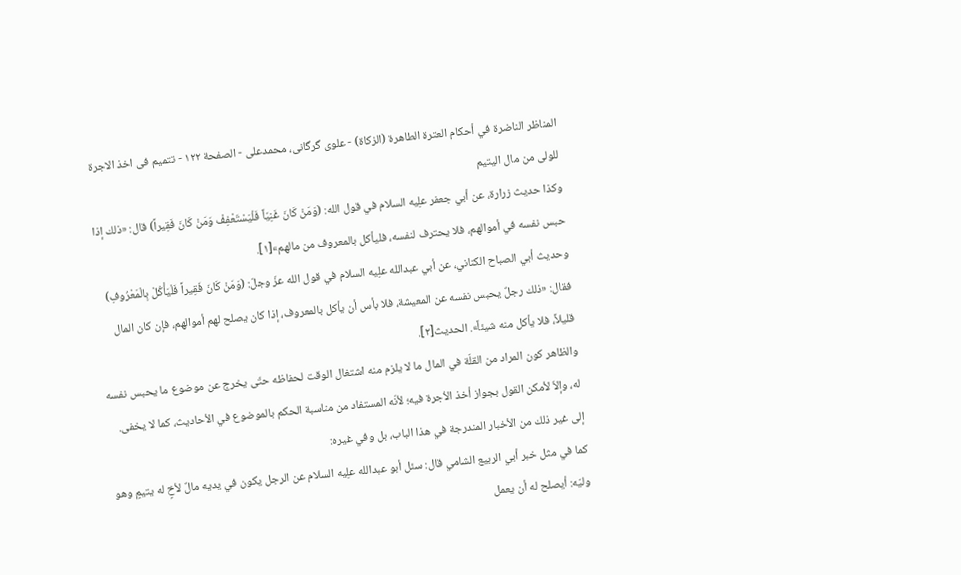المناظر الناضرة في أحکام العترة الطاهرة (الزکاة) - علوی گرگانی، محمدعلی - الصفحة ١٢٢ - تتميم فی اخذ الاجرة للولی من مال اليتيم
وكذا حديث زرارة، عن أبي جعفر علِیه السلام في قول الله: (وَمَنْ كَانَ غَنِيّاً فَلْيَسْتَعْفِفْ وَمَنْ كَانَ فَقِيراً) قال: «ذلك إذا حبس نفسه في أموالهم، فلا يحترف لنفسه، فليأكل بالمعروف من مالهم»[١].
وحديث أبي الصباح الكناني، عن أبي عبدالله علِیه السلام في قول الله عزّ وجلّ: (وَمَنْ كَانَ فَقِيراً فَلْيَأْكُلْ بِالْمَعْرُوفِ) فقال: «ذلك رجلٌ يحبس نفسه عن المعيشة، فلا بأس أن يأكل بالمعروف، إذا كان يصلح لهم أموالهم، فإن كان المال قليلاً، فلا يأكل منه شيئاً». الحديث[٢].
والظاهر كون المراد من القلّة في المال ما لا يلزم منه اشتغال الوقت لحفاظه حتّى يخرج عن موضوع ما يحبس نفسه له، وإلاّ لأمكن القول بجواز أخذ الاُجرة فيه؛ لأنّه المستفاد من مناسبة الحكم بالموضوع في الأحاديث، كما لا يخفى.
إلى غير ذلك من الأخبار المندرجة في هذا الباب، بل وفي غيره:
كما في مثل خبر أبي الربيع الشامي قال: سئل أبو عبدالله علِیه السلام عن الرجل يكون في يديه مالٌ لأخٍ له يتيمٍ وهو وليّه: أيصلح له أن يعمل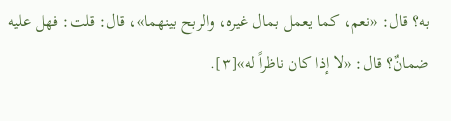به؟ قال: «نعم، كما يعمل بمال غيره، والربح بينهما»، قال: قلت: فهل عليه ضمانٌ؟ قال: «لا إذا كان ناظراً له»[٣].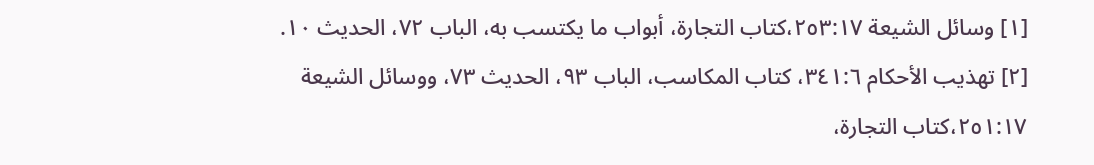[١] وسائل الشيعة ٢٥٣:١٧،كتاب التجارة، أبواب ما يكتسب به، الباب ٧٢، الحديث ١٠.
[٢] تهذيب الأحكام ٣٤١:٦، كتاب المكاسب، الباب ٩٣، الحديث ٧٣، ووسائل الشيعة ٢٥١:١٧،كتاب التجارة،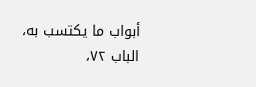أبواب ما يكتسب به، الباب ٧٢،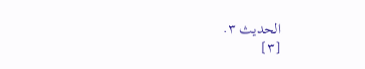الحديث ٣.
[٣]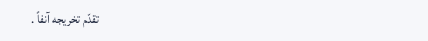تقدّم تخريجه آنفاً .